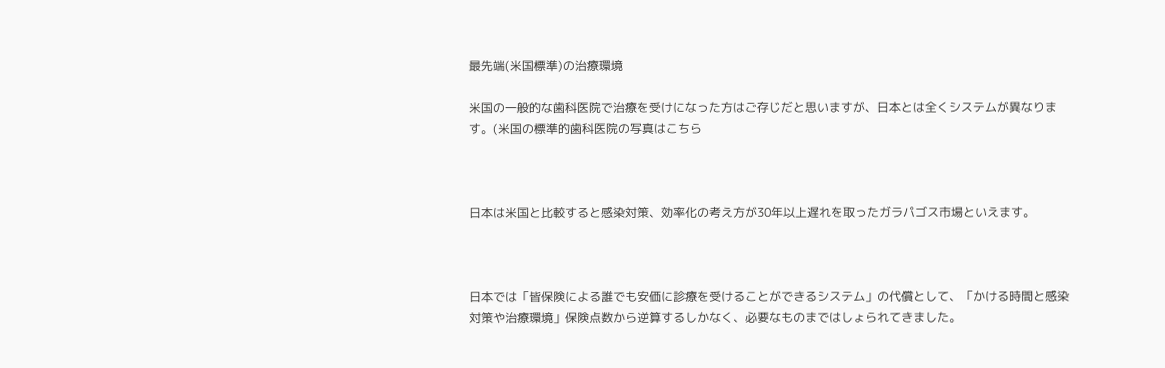最先端(米国標準)の治療環境

米国の一般的な歯科医院で治療を受けになった方はご存じだと思いますが、日本とは全くシステムが異なります。(米国の標準的歯科医院の写真はこちら



日本は米国と比較すると感染対策、効率化の考え方が30年以上遅れを取ったガラパゴス市場といえます。



日本では「皆保険による誰でも安価に診療を受けることができるシステム」の代償として、「かける時間と感染対策や治療環境」保険点数から逆算するしかなく、必要なものまではしょられてきました。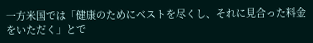一方米国では「健康のためにベストを尽くし、それに見合った料金をいただく」とで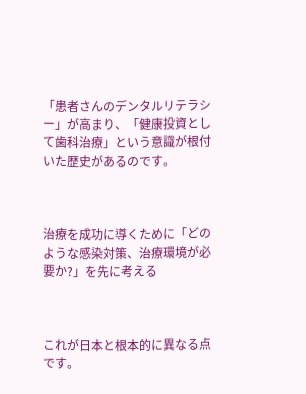「患者さんのデンタルリテラシー」が高まり、「健康投資として歯科治療」という意識が根付いた歴史があるのです。



治療を成功に導くために「どのような感染対策、治療環境が必要か?」を先に考える



これが日本と根本的に異なる点です。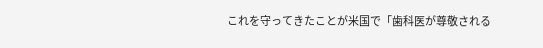これを守ってきたことが米国で「歯科医が尊敬される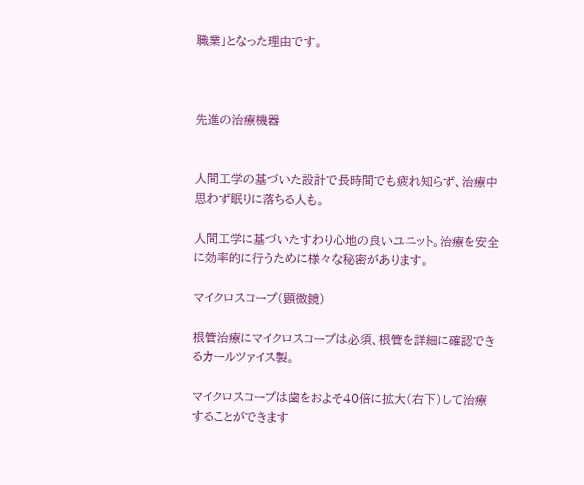職業」となった理由です。



先進の治療機器


人間工学の基づいた設計で長時間でも疲れ知らず、治療中思わず眠りに落ちる人も。

人間工学に基づいたすわり心地の良いユニット。治療を安全に効率的に行うために様々な秘密があります。

マイクロスコープ(顕微鏡)

根管治療にマイクロスコープは必須、根管を詳細に確認できるカールツァイス製。

マイクロスコープは歯をおよそ40倍に拡大(右下)して治療することができます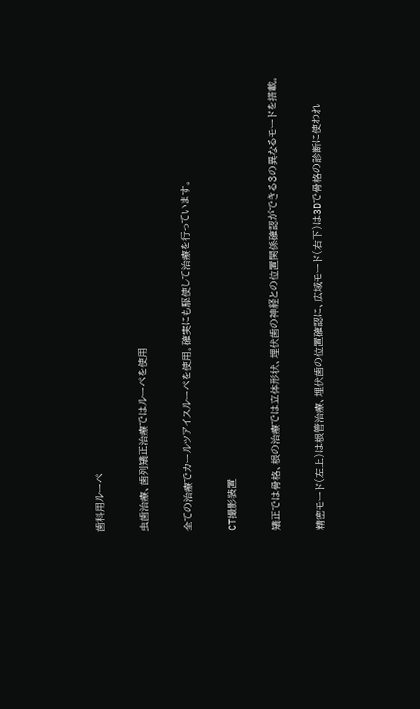歯科用ルーペ

虫歯治療、歯列矯正治療ではルーペを使用

全ての治療でカールツアイスルーペを使用。確実にも駆使して治療を行っています。

CT撮影装置

矯正では骨格、根の治療では立体形状、埋伏歯の神経との位置関係確認ができる3の異なるモードを搭載。

精密モード(左上)は根管治療、埋伏歯の位置確認に、広域モード(右下)は3Dで骨格の診断に使われ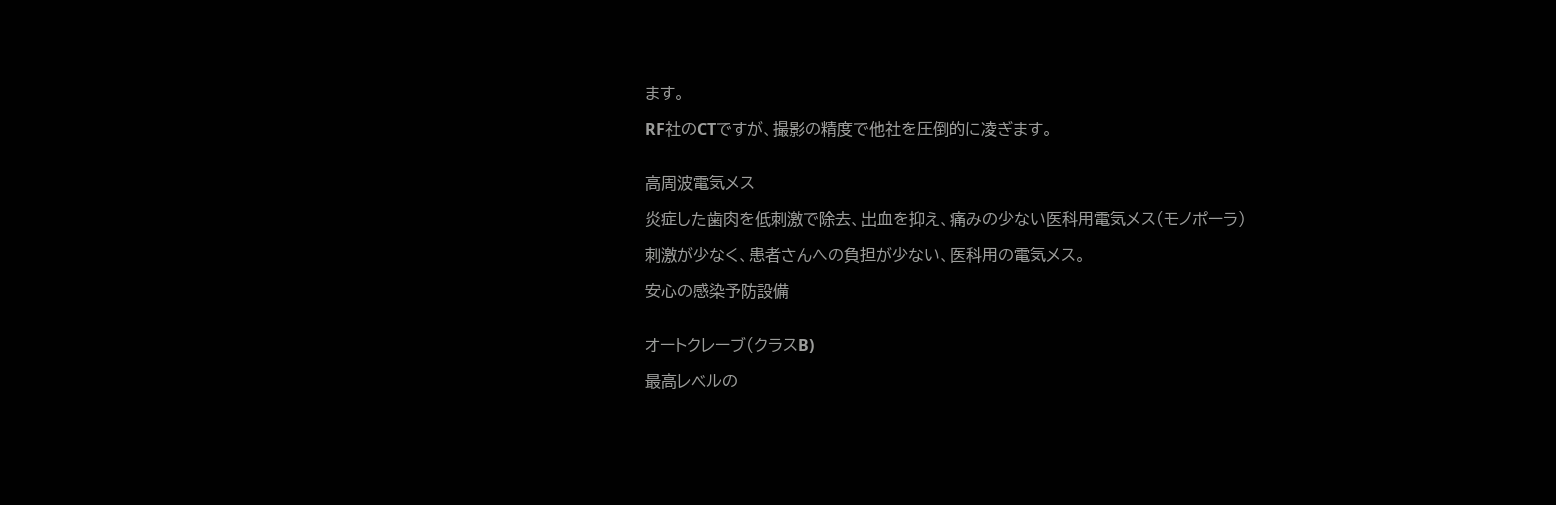ます。

RF社のCTですが、撮影の精度で他社を圧倒的に凌ぎます。


高周波電気メス

炎症した歯肉を低刺激で除去、出血を抑え、痛みの少ない医科用電気メス(モノポーラ)

刺激が少なく、患者さんへの負担が少ない、医科用の電気メス。

安心の感染予防設備


オートクレーブ(クラスB)

最高レベルの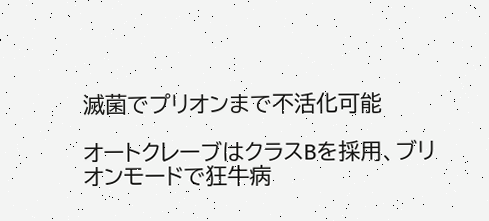滅菌でプリオンまで不活化可能

オートクレーブはクラスBを採用、ブリオンモードで狂牛病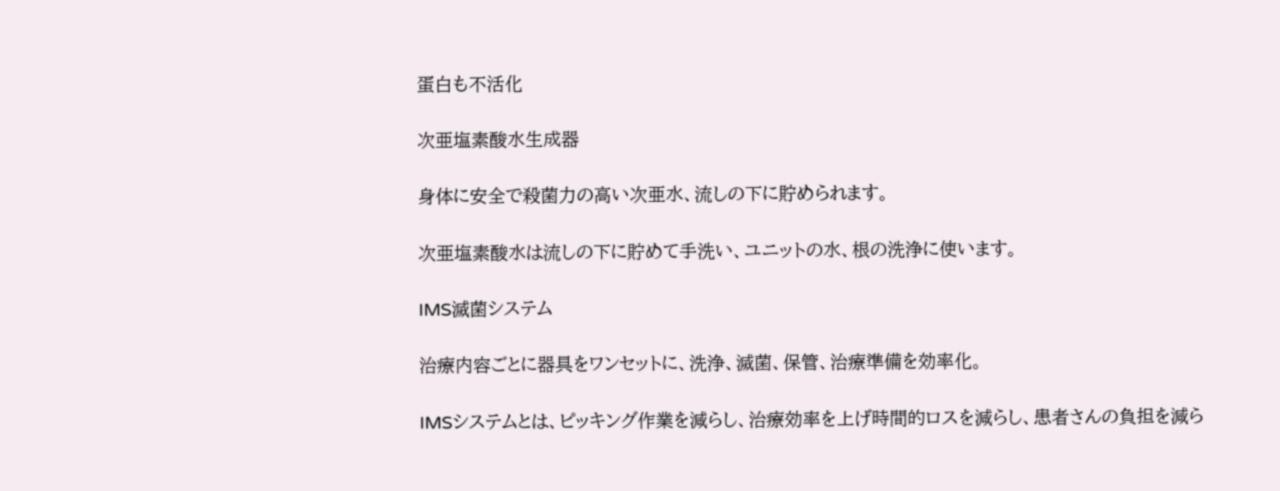蛋白も不活化

次亜塩素酸水生成器

身体に安全で殺菌力の高い次亜水、流しの下に貯められます。

次亜塩素酸水は流しの下に貯めて手洗い、ユニットの水、根の洗浄に使います。

IMS滅菌システム

治療内容ごとに器具をワンセットに、洗浄、滅菌、保管、治療準備を効率化。

IMSシステムとは、ピッキング作業を減らし、治療効率を上げ時間的ロスを減らし、患者さんの負担を減ら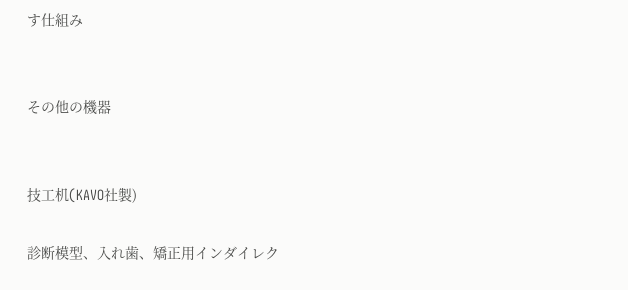す仕組み


その他の機器


技工机(KAVO社製)

診断模型、入れ歯、矯正用インダイレク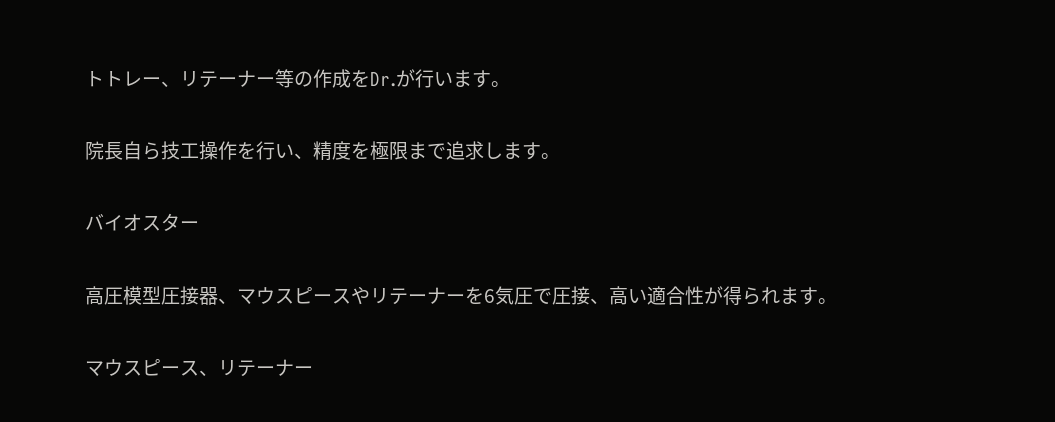トトレー、リテーナー等の作成をDr.が行います。

院長自ら技工操作を行い、精度を極限まで追求します。

バイオスター

高圧模型圧接器、マウスピースやリテーナーを6気圧で圧接、高い適合性が得られます。

マウスピース、リテーナー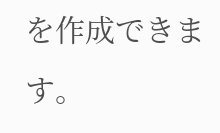を作成できます。